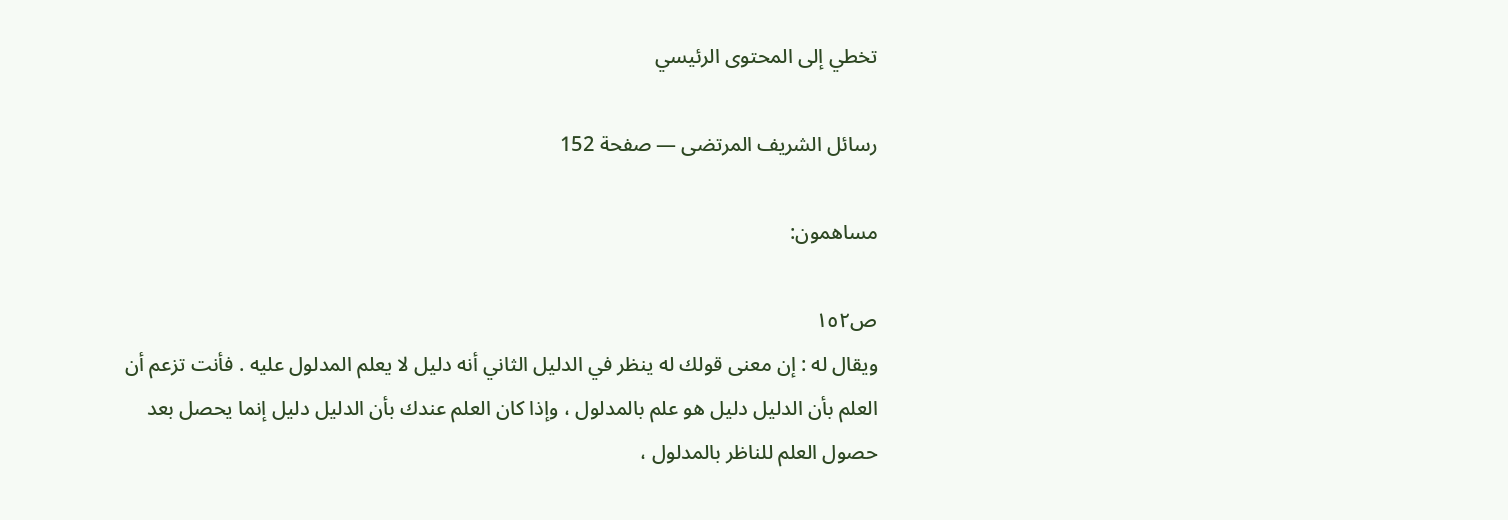تخطي إلى المحتوى الرئيسي

رسائل الشريف المرتضى — صفحة 152

مساهمون:

ص١٥٢
ويقال له : إن معنى قولك له ينظر في الدليل الثاني أنه دليل لا يعلم المدلول عليه . فأنت تزعم أن العلم بأن الدليل دليل هو علم بالمدلول ، وإذا كان العلم عندك بأن الدليل دليل إنما يحصل بعد حصول العلم للناظر بالمدلول ،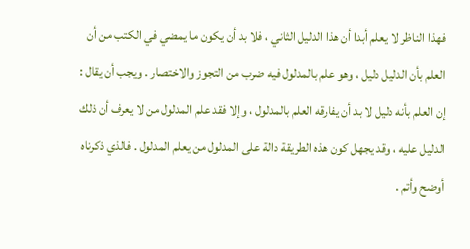فهذا الناظر لا يعلم أبدا أن هذا الدليل الثاني ، فلا بد أن يكون ما يمضي في الكتب من أن العلم بأن الدليل دليل ، وهو علم بالمدلول فيه ضرب من التجوز والاختصار . ويجب أن يقال : إن العلم بأنه دليل لا بد أن يفارقه العلم بالمدلول ، وإلا فقد علم المدلول من لا يعرف أن ذلك الدليل عليه ، وقد يجهل كون هذه الطريقة دالة على المدلول من يعلم المدلول . فالذي ذكرناه أوضح وأتم .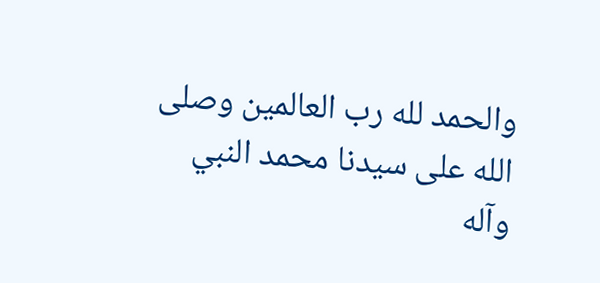والحمد لله رب العالمين وصلى الله على سيدنا محمد النبي وآله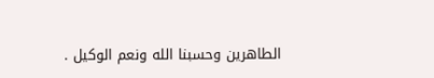الطاهرين وحسبنا الله ونعم الوكيل .